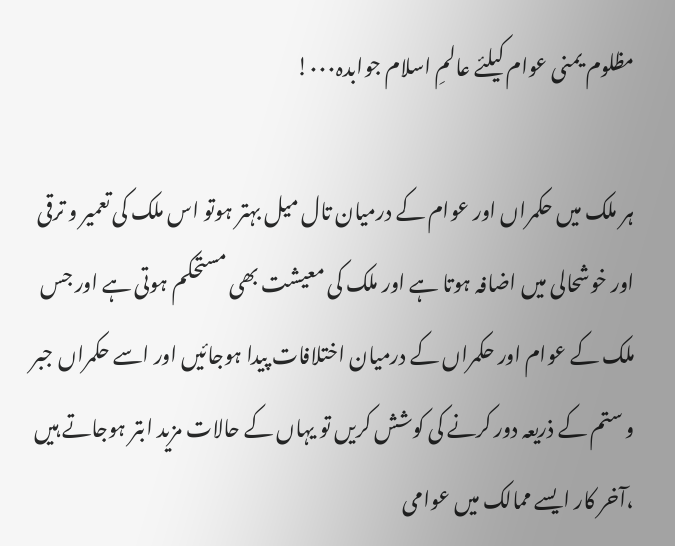مظلوم یمنی عوام کیلئے عالمِ اسلام جوابدہ۰۰۰!

ہر ملک میں حکمراں اور عوام کے درمیان تال میل بہتر ہوتو اس ملک کی تعمیر و ترقی اور خوشحالی میں اضافہ ہوتا ہے اور ملک کی معیشت بھی مستحکم ہوتی ہے اور جس ملک کے عوام اور حکمراں کے درمیان اختلافات پیدا ہوجائیں اور اسے حکمراں جبر و ستم کے ذریعہ دور کرنے کی کوشش کریں تو یہاں کے حالات مزید ابتر ہوجاتے ہیں ،آخر کار ایسے ممالک میں عوامی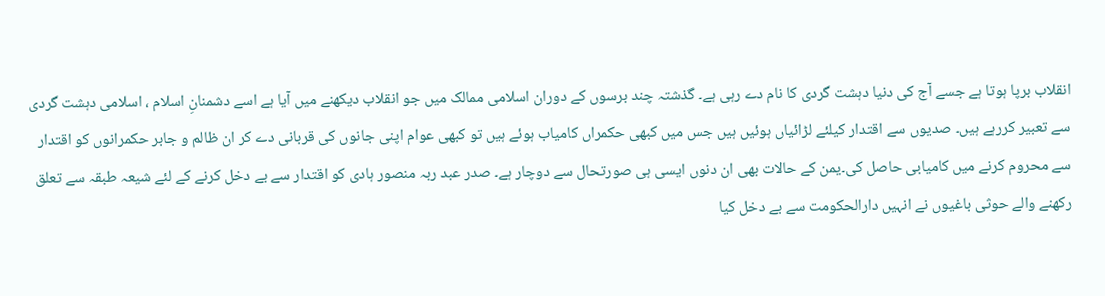انقلاب برپا ہوتا ہے جسے آج کی دنیا دہشت گردی کا نام دے رہی ہے۔ گذشتہ چند برسوں کے دوران اسلامی ممالک میں جو انقلاب دیکھنے میں آیا ہے اسے دشمنانِ اسلام ، اسلامی دہشت گردی سے تعبیر کررہے ہیں۔ صدیوں سے اقتدار کیلئے لڑائیاں ہوئیں ہیں جس میں کبھی حکمراں کامیاب ہوئے ہیں تو کبھی عوام اپنی جانوں کی قربانی دے کر ان ظالم و جابر حکمرانوں کو اقتدار سے محروم کرنے میں کامیابی حاصل کی۔یمن کے حالات بھی ان دنوں ایسی ہی صورتحال سے دوچار ہے۔ صدر عبد ربہ منصور ہادی کو اقتدار سے بے دخل کرنے کے لئے شیعہ طبقہ سے تعلق رکھنے والے حوثی باغیوں نے انہیں دارالحکومت سے بے دخل کیا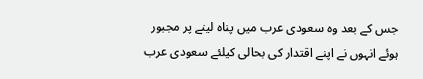جس کے بعد وہ سعودی عرب میں پناہ لینے پر مجبور ہوئے انہوں نے اپنے اقتدار کی بحالی کیلئے سعودی عرب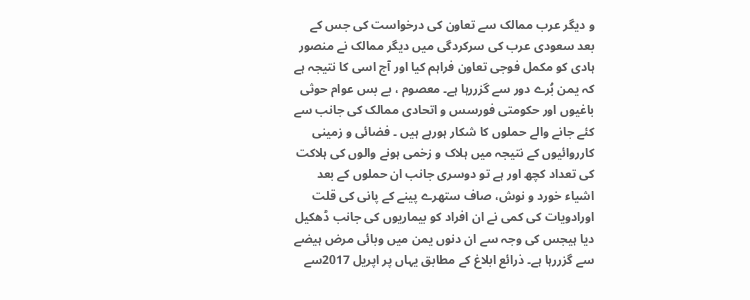و دیگر عرب ممالک سے تعاون کی درخواست کی جس کے بعد سعودی عرب کی سرکردگی میں دیگر ممالک نے منصور ہادی کو مکمل فوجی تعاون فراہم کیا اور آج اسی کا نتیجہ ہے کہ یمن بُرے دور سے گزررہا ہے۔ معصوم ، بے بس عوام حوثی باغیوں اور حکومتی فورسس و اتحادی ممالک کی جانب سے کئے جانے والے حملوں کا شکار ہورہے ہیں ۔ فضائی و زمینی کارروائیوں کے نتیجہ میں ہلاک و زخمی ہونے والوں کی ہلاکت کی تعداد کچھ اور ہے تو دوسری جانب ان حملوں کے بعد اشیاء خورد و نوش، صاف ستھرے پینے کے پانی کی قلت اورادویات کی کمی نے ان افراد کو بیماریوں کی جانب ڈھکیل دیا ہیجس کی وجہ سے ان دنوں یمن میں وبائی مرض ہیضے سے گزررہا ہے۔ ذرائع ابلاغ کے مطابق یہاں پر اپریل 2017سے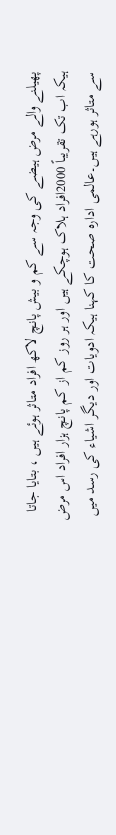پھیلنے والے مرض ہیضے کی وجہ سے کم و بیش پانچ لاکھ افراد متاثر ہوئے ہیں ، بتایا جاتا ہیکہ اب تک تقریباً 2000افراد ہلاک ہوچکے ہیں اور ہر روز کم از کم پانچ ہزار افراد اس مرض سے متاثر ہورہے ہیں۔عالمی ادارہ صحت کا کہنا ہیکہ ادویات اور دیگر اشیاء کی رسد میں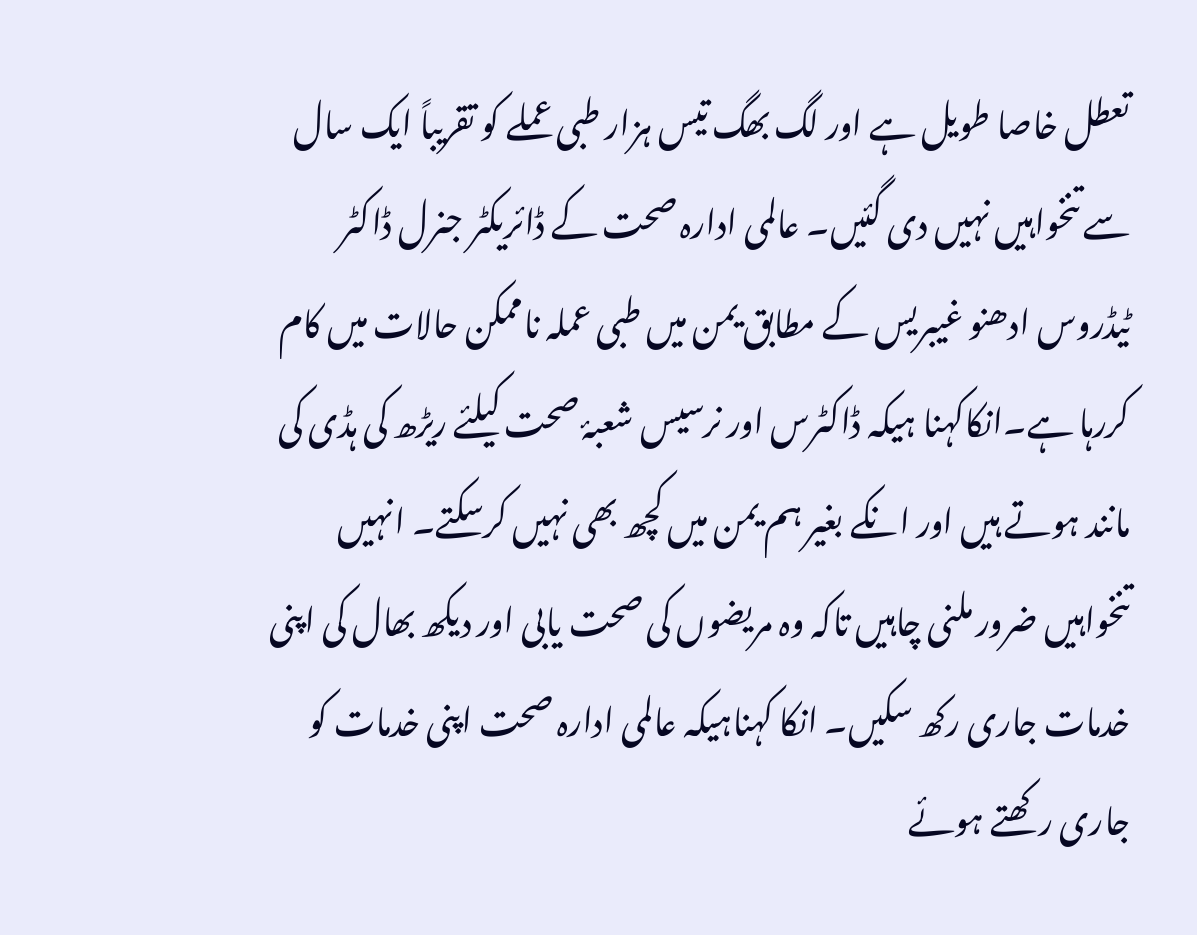تعطل خاصا طویل ہے اور لگ بھگ تیس ہزار طبی عملے کو تقریباً ایک سال سے تنخواہیں نہیں دی گئیں۔ عالمی ادارہ صحت کے ڈائریکٹر جنرل ڈاکٹر ٹیڈروس ادھنو غیبریس کے مطابق یمن میں طبی عملہ ناممکن حالات میں کام کررہا ہے۔انکاکہنا ہیکہ ڈاکٹرس اور نرسیس شعبۂ صحت کیلئے ریڑھ کی ہڈی کی مانند ہوتے ہیں اور انکے بغیر ہم یمن میں کچھ بھی نہیں کرسکتے۔ انہیں تنخواہیں ضرور ملنی چاہیں تاکہ وہ مریضوں کی صحت یابی اور دیکھ بھال کی اپنی خدمات جاری رکھ سکیں۔ انکا کہناہیکہ عالمی ادارہ صحت اپنی خدمات کو جاری رکھتے ہوئے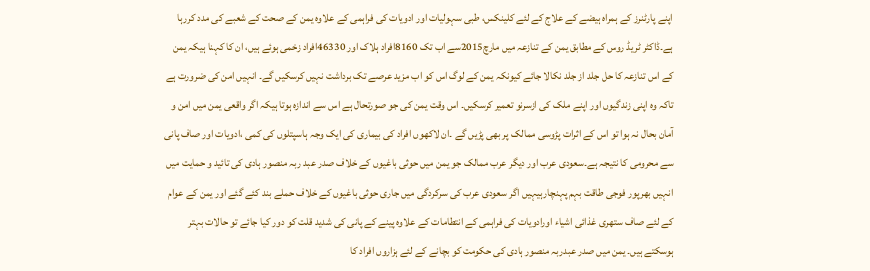اپنے پارٹنرز کے ہمراہ ہیضے کے علاج کے لئے کلینکس، طبی سہولیات اور ادویات کی فراہمی کے علاوہ یمن کے صحت کے شعبے کی مدد کررہا ہے۔ڈاکٹر ٹریڈ روس کے مطابق یمن کے تنازعہ میں مارچ2015سے اب تک 8160افراد ہلاک اور 46330افراد زخمی ہوئے ہیں، ان کا کہنا ہیکہ یمن کے اس تنازعہ کا حل جلد از جلد نکالا جائے کیونکہ یمن کے لوگ اس کو اب مزید عرصے تک برداشت نہیں کرسکیں گے۔ انہیں امن کی ضرورت ہے تاکہ وہ اپنی زندگیوں اور اپنے ملک کی ازسرنو تعمیر کرسکیں۔ اس وقت یمن کی جو صورتحال ہے اس سے اندازہ ہوتا ہیکہ اگر واقعی یمن میں امن و آمان بحال نہ ہوا تو اس کے اثرات پڑوسی ممالک پر بھی پڑیں گے ۔ان لاکھوں افراد کی بیماری کی ایک وجہ ہاسپتلوں کی کمی ،ادویات اور صاف پانی سے محرومی کا نتیجہ ہے۔سعودی عرب اور دیگر عرب ممالک جو یمن میں حوثی باغیوں کے خلاف صدر عبد ربہ منصور ہادی کی تائید و حمایت میں انہیں بھرپور فوجی طاقت بہم پہنچارہیہیں اگر سعودی عرب کی سرکردگی میں جاری حوثی باغیوں کے خلاف حملے بند کئے گئے اور یمن کے عوام کے لئے صاف ستھری غذائی اشیاء اورادویات کی فراہمی کے انتطامات کے علاوہ پینے کے پانی کی شدید قلت کو دور کیا جائے تو حالات بہتر ہوسکتے ہیں۔ یمن میں صدر عبدربہ منصور ہادی کی حکومت کو بچانے کے لئے ہزاروں افراد کا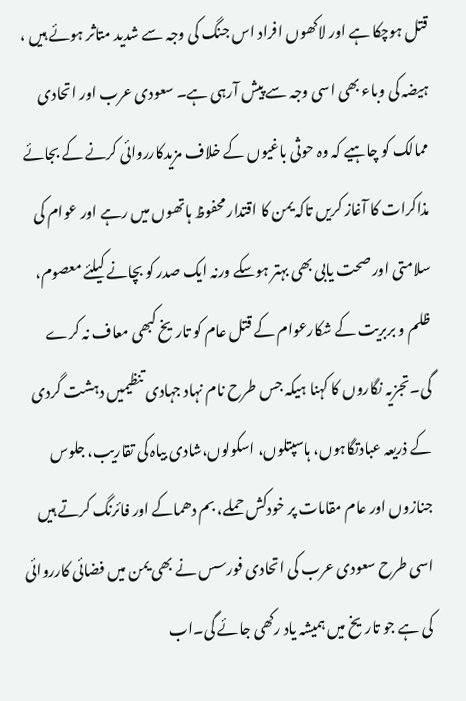قتل ہوچکا ہے اور لاکھوں افراد اس جنگ کی وجہ سے شدید متاثر ہوئے ہیں ، ہیضہ کی وباء بھی اسی وجہ سے پیش آرہی ہے۔ سعودی عرب اور اتحادی ممالک کو چاہیے کہ وہ حوثی باغیوں کے خلاف مزیدکارروائی کرنے کے بجائے مذاکرات کا آغاز کریں تاکہ یمن کا اقتدار محفوظ ہاتھوں میں رہے اور عوام کی سلامتی اور صحت یابی بھی بہتر ہوسکے ورنہ ایک صدر کو بچانے کیلئے معصوم، ظلم و بربریت کے شکارعوام کے قتل عام کو تاریخ کبھی معاف نہ کرے گی۔تجزیہ نگاروں کا کہنا ہیکہ جس طرح نام نہاد جہادی تنظیمیں دہشت گردی کے ذریعہ عبادتگاہوں، ہاسپتلوں، اسکولوں،شادی بیاہ کی تقاریب، جلوس جنازوں اور عام مقامات پر خودکش حملے، بم دھماکے اور فائرنگ کرتے ہیں اسی طرح سعودی عرب کی اتحادی فورسس نے بھی یمن میں فضائی کارروائی کی ہے جو تاریخ میں ہمیشہ یاد رکھی جائے گی۔اب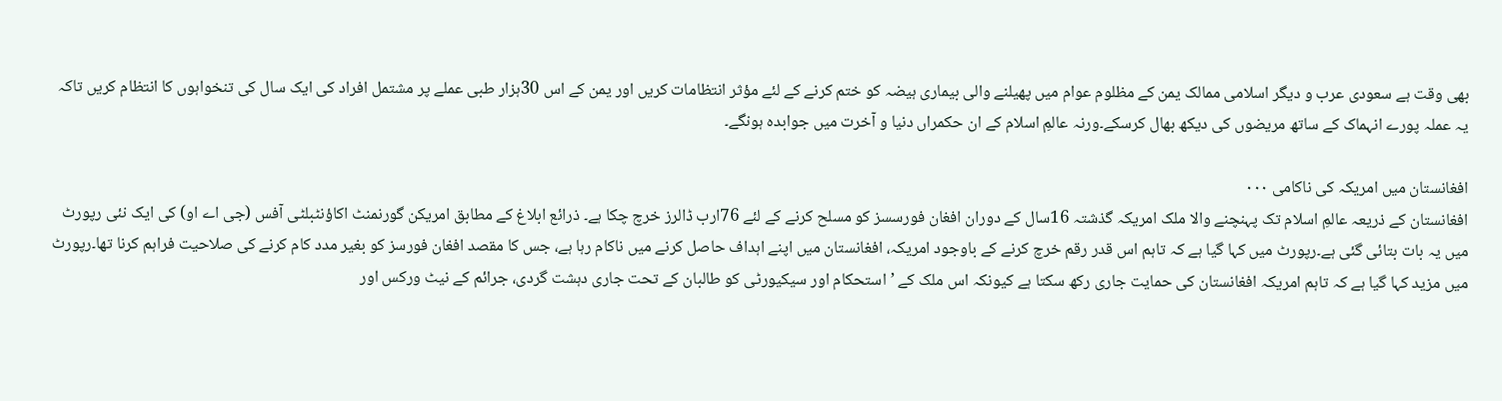بھی وقت ہے سعودی عرب و دیگر اسلامی ممالک یمن کے مظلوم عوام میں پھیلنے والی بیماری ہیضہ کو ختم کرنے کے لئے مؤثر انتظامات کریں اور یمن کے اس 30ہزار طبی عملے پر مشتمل افراد کی ایک سال کی تنخواہوں کا انتظام کریں تاکہ یہ عملہ پورے انہماک کے ساتھ مریضوں کی دیکھ بھال کرسکے۔ورنہ عالمِ اسلام کے ان حکمراں دنیا و آخرت میں جوابدہ ہونگے۔

افغانستان میں امریکہ کی ناکامی ۰۰۰
افغانستان کے ذریعہ عالمِ اسلام تک پہنچنے والا ملک امریکہ گذشتہ 16سال کے دوران افغان فورسسز کو مسلح کرنے کے لئے 76ارب ڈالرز خرچ چکا ہے۔ ذرائع ابلاغ کے مطابق امریکن گورنمنٹ اکاؤنٹبلٹی آفس (جی اے او) کی ایک نئی رپورٹ میں یہ بات بتائی گئی ہے۔رپورٹ میں کہا گیا ہے کہ تاہم اس قدر رقم خرچ کرنے کے باوجود امریکہ، افغانستان میں اپنے اہداف حاصل کرنے میں ناکام رہا ہے، جس کا مقصد افغان فورسز کو بغیر مدد کام کرنے کی صلاحیت فراہم کرنا تھا۔رپورٹ میں مزید کہا گیا ہے کہ تاہم امریکہ افغانستان کی حمایت جاری رکھ سکتا ہے کیونکہ اس ملک کے ’استحکام اور سیکیورٹی کو طالبان کے تحت جاری دہشت گردی، جرائم کے نیٹ ورکس اور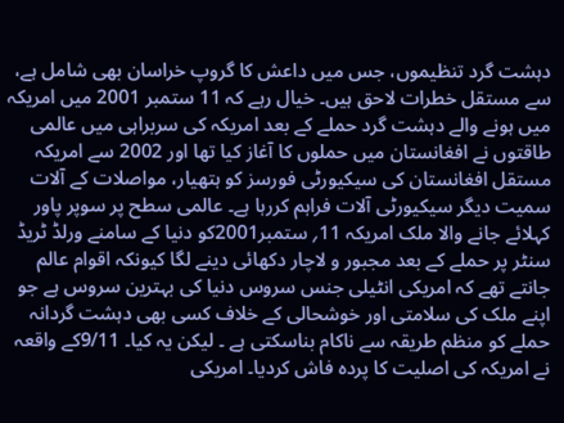دہشت گرد تنظیموں، جس میں داعش کا گروپ خراسان بھی شامل ہے، سے مستقل خطرات لاحق ہیں۔ خیال رہے کہ 11 ستمبر 2001 میں امریکہ میں ہونے والے دہشت گرد حملے کے بعد امریکہ کی سربراہی میں عالمی طاقتوں نے افغانستان میں حملوں کا آغاز کیا تھا اور 2002 سے امریکہ مستقل افغانستان کی سیکیورٹی فورسز کو ہتھیار، مواصلات کے آلات سمیت دیگر سیکیورٹی آلات فراہم کررہا ہے۔ عالمی سطح پر سوپر پاور کہلائے جانے والا ملک امریکہ 11؍ ستمبر2001کو دنیا کے سامنے ورلڈ ٹریڈ سنٹر پر حملے کے بعد مجبور و لاچار دکھائی دینے لگا کیونکہ اقوام عالم جانتے تھے کہ امریکی انٹیلی جنس سروس دنیا کی بہترین سروس ہے جو اپنے ملک کی سلامتی اور خوشحالی کے خلاف کسی بھی دہشت گردانہ حملے کو منظم طریقہ سے ناکام بناسکتی ہے ۔ لیکن یہ کیا۔ 9/11کے واقعہ نے امریکہ کی اصلیت کا پردہ فاش کردیا۔ امریکی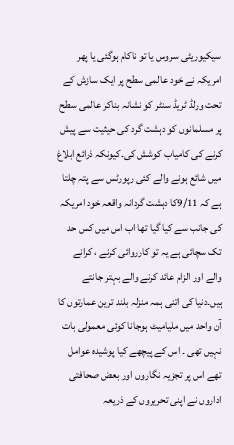سیکیوریٹی سروس یا تو ناکام ہوگئی یا پھر امریکہ نے خود عالمی سطح پر ایک سازش کے تحت ورلڈ ٹریڈ سنٹر کو نشانہ بناکر عالمی سطح پر مسلمانوں کو دہشت گرد کی حیثیت سے پیش کرنے کی کامیاب کوشش کی۔کیونکہ ذرائع ابلاغ میں شائع ہونے والے کئی رپورٹس سے پتہ چلتا ہے کہ 9/11کا دہشت گردانہ واقعہ خود امریکہ کی جانب سے کیا گیا تھا اب اس میں کس حد تک سچائی ہے یہ تو کارروائی کرنے ، کرانے والے اور الزام عائد کرنے والے بہتر جانتے ہیں۔دنیا کی اتنی ہمہ منزلہ بلند ترین عمارتوں کا آن واحد میں ملیامیٹ ہوجانا کوئی معمولی بات نہیں تھی ۔ اس کے پیچھے کیا پوشیدہ عوامل تھے اس پر تجزیہ نگاروں اور بعض صحافتی اداروں نے اپنی تحریروں کے ذریعہ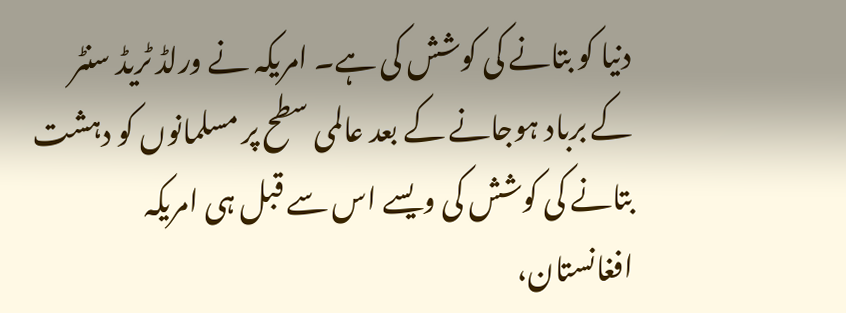دنیا کو بتانے کی کوشش کی ہے۔ امریکہ نے ورلڈ ٹریڈ سنٹر کے برباد ہوجانے کے بعد عالمی سطح پر مسلمانوں کو دہشت بتانے کی کوشش کی ویسے اس سے قبل ہی امریکہ افغانستان،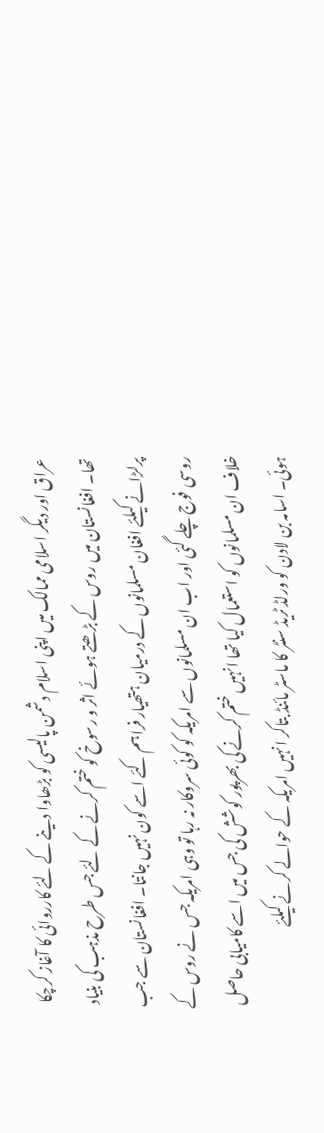عراق اور دیگر اسلامی ممالک میں اپنی اسلام دشمن پالیسی کو بڑھاوا دینے کے لئے کارروائی کا آغاز کرچکا تھا۔ افغانستان میں روس کے بڑھتے ہوئے اثر و رسوخ کو ختم کرنے کے لئے جس طرح مذہب کی بنیاد پرلڑانے کیلئے افغان مسلمانوں کے درمیان ہتھیار فراہم کئے اسے کون نہیں جانتا۔ افغانستان سے جب روسی فوج چلے گئی اور اب ان مسلمانوں سے امریکہ کو کوئی سروکار نہ رہا تو وہی امریکہ جس نے روس کے خلاف ان مسلمانوں کو استعمال کیا تھا انہیں ختم کرنے کی بھرپور کوشش کی جس میں اسے کامیابی حاصل ہوئی۔ اسامہ بن لادن کو ورلڈ ٹریڈ سنٹر کا ماسٹر مائنڈ بتاکر انہیں امریکہ کے حوالے کرنے کیلئے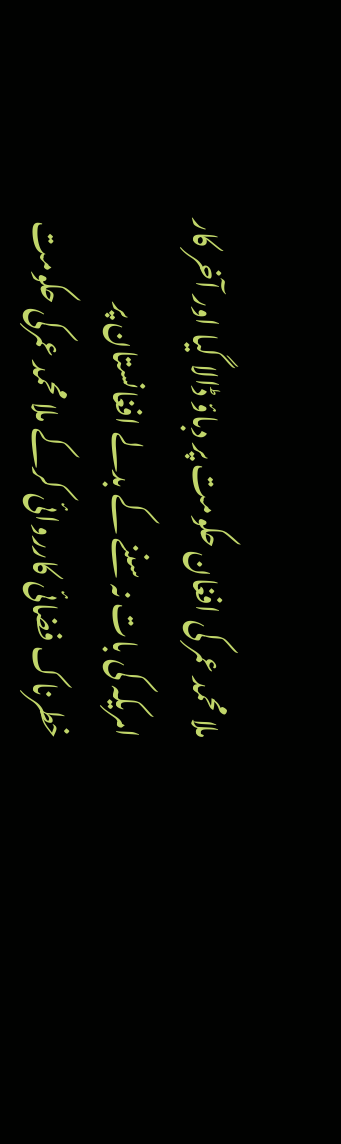ملا محمد عمر کی افغان حکومت پر دباؤ ڈالا گیا اور آخر کار امریکہ کی بات نہ سننے کے بدلے افغانستان پر خطرناک فضائی کارروائی کرکے ملا محمد عمرکی حکومت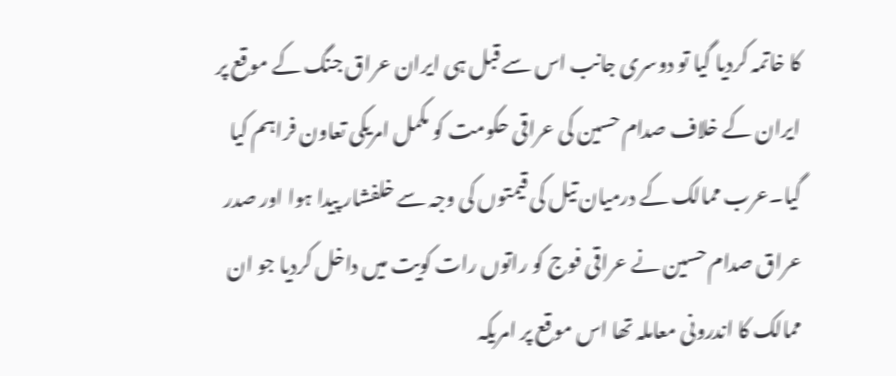کا خاتمہ کردیا گیا تو دوسری جانب اس سے قبل ہی ایران عراق جنگ کے موقع پر ایران کے خلاف صدام حسین کی عراقی حکومت کو مکمل امریکی تعاون فراہم کیا گیا۔عرب ممالک کے درمیان تیل کی قیمتوں کی وجہ سے خلفشار پیدا ہوا اور صدر عراق صدام حسین نے عراقی فوج کو راتوں رات کویت میں داخل کردیا جو ان ممالک کا اندرونی معاملہ تھا اس موقع پر امریکہ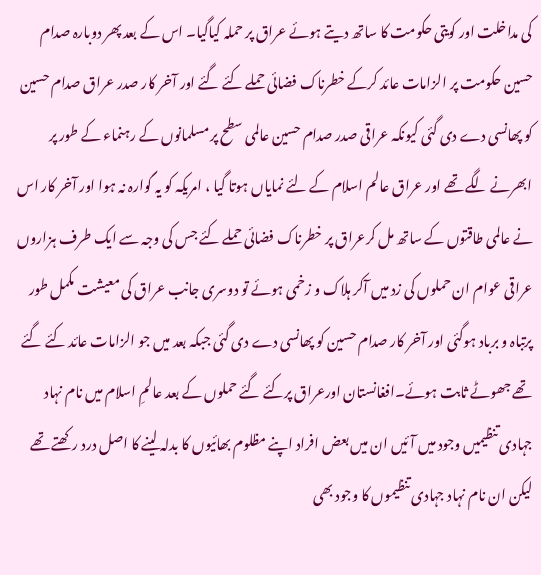کی مداخلت اور کویتی حکومت کا ساتھ دیتے ہوئے عراق پر حملہ کیاگیا۔ اس کے بعد پھر دوبارہ صدام حسین حکومت پر الزامات عائد کرکے خطرناک فضائی حملے کئے گئے اور آخر کار صدر عراق صدام حسین کو پھانسی دے دی گئی کیونکہ عراقی صدر صدام حسین عالمی سطح پر مسلمانوں کے رہنماء کے طور پر ابھرنے لگے تھے اور عراق عالم اسلام کے لئے نمایاں ہوتا گیا ، امریکہ کو یہ گوارہ نہ ہوا اور آخر کار اس نے عالمی طاقتوں کے ساتھ مل کرعراق پر خطرناک فضائی حملے کئے جس کی وجہ سے ایک طرف ہزاروں عراقی عوام ان حملوں کی زد میں آکر ہلاک و زخمی ہوئے تو دوسری جانب عراق کی معیشت مکمل طور پرتباہ و برباد ہوگئی اور آخر کار صدام حسین کو پھانسی دے دی گئی جبکہ بعد میں جو الزامات عائد کئے گئے تھے جھوٹے ثابت ہوئے۔افغانستان اورعراق پرکئے گئے حملوں کے بعد عالمِ اسلام میں نام نہاد جہادی تنظیمیں وجود میں آئیں ان میں بعض افراد اپنے مظلوم بھائیوں کا بدلہ لینے کا اصل درد رکھتے تھے لیکن ان نام نہاد جہادی تنظیموں کا وجود بھی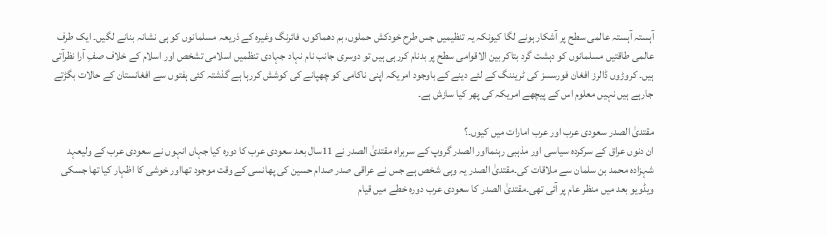آہستہ آہستہ عالمی سطح پر آشکار ہونے لگا کیونکہ یہ تنظیمیں جس طرح خودکش حملوں، بم دھماکوں، فائرنگ وغیرہ کے ذریعہ مسلمانوں کو ہی نشانہ بنانے لگیں۔ ایک طرف عالمی طاقتیں مسلمانوں کو دہشت گرد بتاکر بین الاقوامی سطح پر بدنام کررہی ہیں تو دوسری جانب نام نہاد جہادی تنظمیں اسلامی تشخص اور اسلام کے خلاف صفِ آرا نظرآتی ہیں۔ کروڑوں ڈالرز افغان فورسسز کی ٹریننگ کے لئے دینے کے باوجود امریکہ اپنی ناکامی کو چھپانے کی کوشش کررہا ہے گذشتہ کئی ہفتوں سے افغانستان کے حالات بگڑتے جارہے ہیں نہیں معلوم اس کے پیچھے امریکہ کی پھر کیا سازش ہے۔

مقتدیٰ الصدر سعودی عرب اور عرب امارات میں کیوں۔؟
ان دنوں عراق کے سرکردہ سیاسی اور مذہبی رہنمااور الصدر گروپ کے سربراہ مقتدیٰ الصدر نے 11سال بعد سعودی عرب کا دورہ کیا جہاں انہوں نے سعودی عرب کے ولیعہد شہزادہ محمد بن سلمان سے ملاقات کی۔مقتدیٰ الصدر یہ وہی شخص ہے جس نے عراقی صدر صدام حسین کی پھانسی کے وقت موجود تھااور خوشی کا اظہار کیا تھا جسکی ویڈویو بعد میں منظر عام پر آئی تھی۔مقتدیٰ الصدر کا سعودی عرب دورہ خطے میں قیام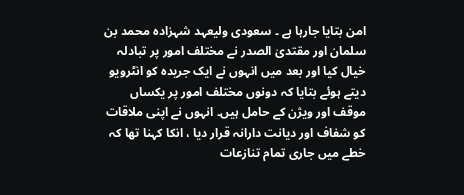امن بتایا جارہا ہے ۔ سعودی ولیعہد شہزادہ محمد بن سلمان اور مقتدیٰ الصدر نے مختلف امور پر تبادلہ خیال کیا اور بعد میں انہوں نے ایک جریدہ کو انٹرویو دیتے ہوئے بتایا کہ دونوں مختلف امور پر یکساں موقف اور ویژن کے حامل ہیں۔ انہوں نے اپنی ملاقات کو شفاف اور دیانت دارانہ قرار دیا ، انکا کہنا تھا کہ خطے میں جاری تمام تنازعات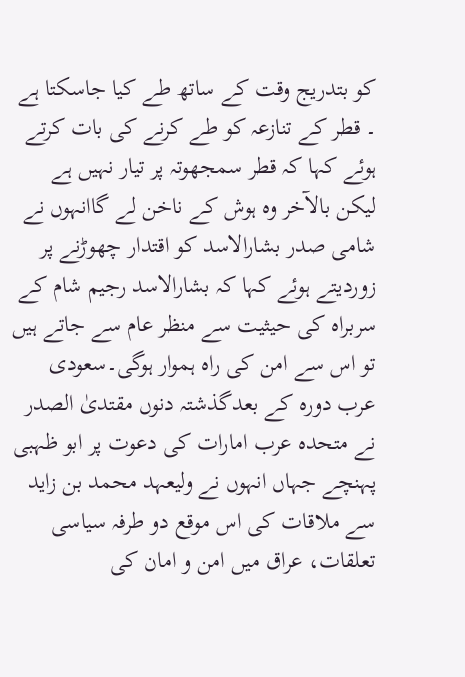کو بتدریج وقت کے ساتھ طے کیا جاسکتا ہے ۔ قطر کے تنازعہ کو طے کرنے کی بات کرتے ہوئے کہا کہ قطر سمجھوتہ پر تیار نہیں ہے لیکن بالآخر وہ ہوش کے ناخن لے گاانہوں نے شامی صدر بشارالاسد کو اقتدار چھوڑنے پر زوردیتے ہوئے کہا کہ بشارالاسد رجیم شام کے سربراہ کی حیثیت سے منظر عام سے جاتے ہیں تو اس سے امن کی راہ ہموار ہوگی۔سعودی عرب دورہ کے بعدگذشتہ دنوں مقتدیٰ الصدر نے متحدہ عرب امارات کی دعوت پر ابو ظہبی پہنچے جہاں انہوں نے ولیعہد محمد بن زاید سے ملاقات کی اس موقع دو طرفہ سیاسی تعلقات، عراق میں امن و امان کی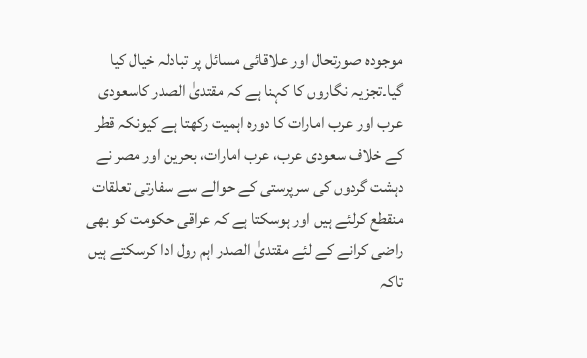موجودہ صورتحال اور علاقائی مسائل پر تبادلہ خیال کیا گیا۔تجزیہ نگاروں کا کہنا ہے کہ مقتدیٰ الصدر کاسعودی عرب اور عرب امارات کا دورہ اہمیت رکھتا ہے کیونکہ قطر کے خلاف سعودی عرب، عرب امارات، بحرین اور مصر نے دہشت گردوں کی سرپرستی کے حوالے سے سفارتی تعلقات منقطع کرلئے ہیں اور ہوسکتا ہے کہ عراقی حکومت کو بھی راضی کرانے کے لئے مقتدیٰ الصدر اہم رول ادا کرسکتے ہیں تاکہ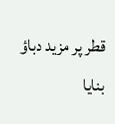قطر پر مزید دباؤ بنایا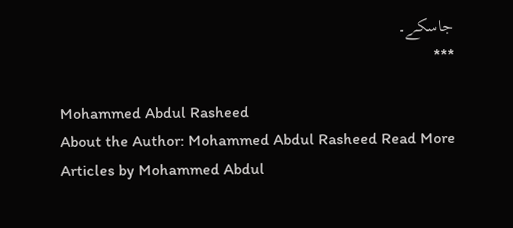جاسکے۔
***

Mohammed Abdul Rasheed
About the Author: Mohammed Abdul Rasheed Read More Articles by Mohammed Abdul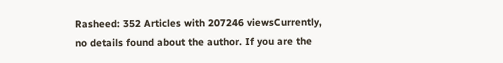Rasheed: 352 Articles with 207246 viewsCurrently, no details found about the author. If you are the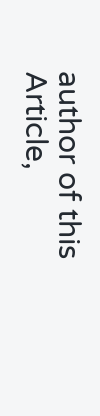author of this Article,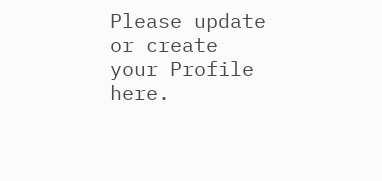Please update or create your Profile here.